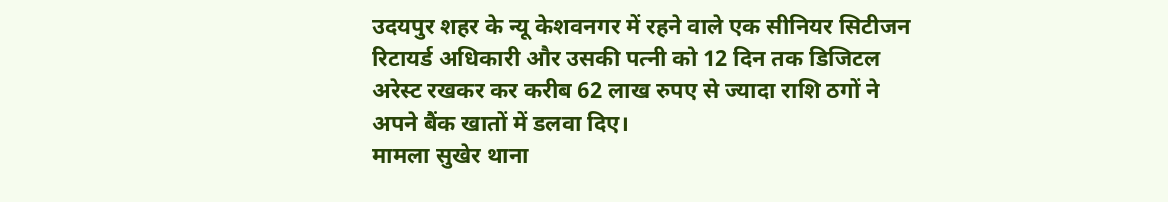उदयपुर शहर के न्यू केशवनगर में रहने वाले एक सीनियर सिटीजन रिटायर्ड अधिकारी और उसकी पत्नी को 12 दिन तक डिजिटल अरेस्ट रखकर कर करीब 62 लाख रुपए से ज्यादा राशि ठगों ने अपने बैंक खातों में डलवा दिए।
मामला सुखेर थाना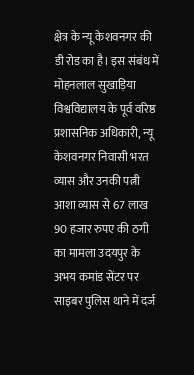क्षेत्र के न्यू केशवनगर की डी रोड का है। इस संबंध में मोहनलाल सुखाड़िया विश्वविद्यालय के पूर्व वरिष्ठ प्रशासनिक अधिकारी, न्यू केशवनगर निवासी भरत व्यास और उनकी पत्नी आशा व्यास से 67 लाख 90 हजार रुपए की ठगी का मामला उदयपुर के अभय कमांड सेंटर पर साइबर पुलिस थाने में दर्ज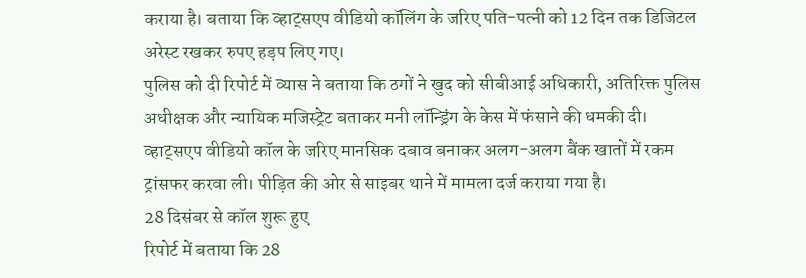कराया है। बताया कि व्हाट्सएप वीडियो कॉलिंग के जरिए पति-पत्नी को 12 दिन तक डिजिटल अरेस्ट रखकर रुपए हड़प लिए गए।
पुलिस को दी रिपोर्ट में व्यास ने बताया कि ठगों ने खुद को सीबीआई अधिकारी, अतिरिक्त पुलिस अधीक्षक और न्यायिक मजिस्ट्रेट बताकर मनी लॉन्ड्रिंग के केस में फंसाने की धमकी दी। व्हाट्सएप वीडियो कॉल के जरिए मानसिक दबाव बनाकर अलग-अलग बैंक खातों में रकम ट्रांसफर करवा ली। पीड़ित की ओर से साइबर थाने में मामला दर्ज कराया गया है।
28 दिसंबर से कॉल शुरू हुए
रिपोर्ट में बताया कि 28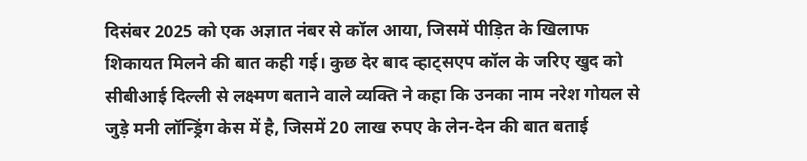दिसंबर 2025 को एक अज्ञात नंबर से कॉल आया, जिसमें पीड़ित के खिलाफ शिकायत मिलने की बात कही गई। कुछ देर बाद व्हाट्सएप कॉल के जरिए खुद को सीबीआई दिल्ली से लक्ष्मण बताने वाले व्यक्ति ने कहा कि उनका नाम नरेश गोयल से जुड़े मनी लॉन्ड्रिंग केस में है, जिसमें 20 लाख रुपए के लेन-देन की बात बताई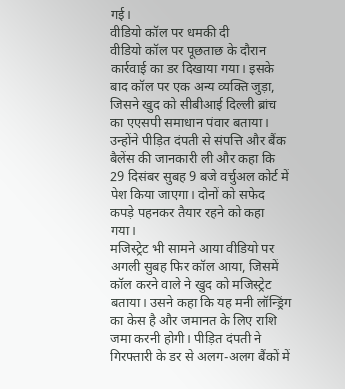गई।
वीडियो कॉल पर धमकी दी
वीडियो कॉल पर पूछताछ के दौरान कार्रवाई का डर दिखाया गया। इसके बाद कॉल पर एक अन्य व्यक्ति जुड़ा, जिसने खुद को सीबीआई दिल्ली ब्रांच का एएसपी समाधान पंवार बताया। उन्होंने पीड़ित दंपती से संपत्ति और बैंक बैलेंस की जानकारी ली और कहा कि 29 दिसंबर सुबह 9 बजे वर्चुअल कोर्ट में पेश किया जाएगा। दोनों को सफेद कपड़े पहनकर तैयार रहने को कहा गया।
मजिस्ट्रेट भी सामने आया वीडियो पर
अगली सुबह फिर कॉल आया, जिसमें कॉल करने वाले ने खुद को मजिस्ट्रेट बताया। उसने कहा कि यह मनी लॉन्ड्रिंग का केस है और जमानत के लिए राशि जमा करनी होगी। पीड़ित दंपती ने गिरफ्तारी के डर से अलग-अलग बैंकों में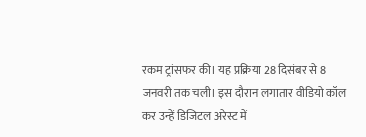रकम ट्रांसफर की। यह प्रक्रिया 28 दिसंबर से 8 जनवरी तक चली। इस दौरान लगातार वीडियो कॉल कर उन्हें डिजिटल अरेस्ट में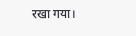रखा गया।